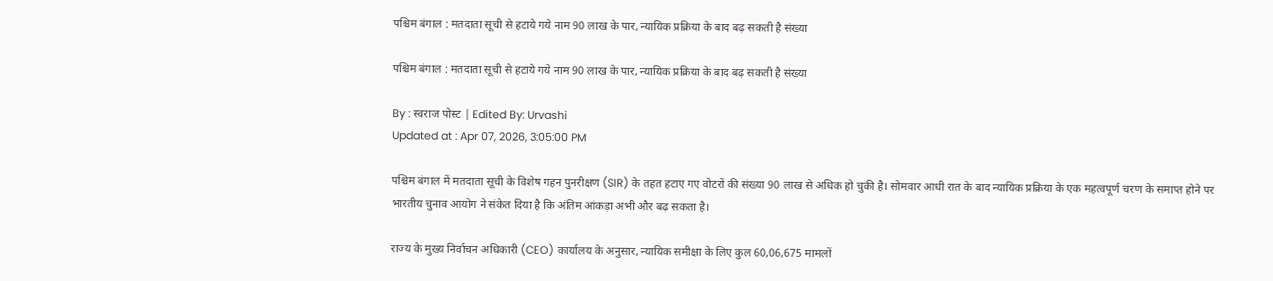पश्चिम बंगाल : मतदाता सूची से हटाये गये नाम 90 लाख के पार, न्यायिक प्रक्रिया के बाद बढ़ सकती है संख्या

पश्चिम बंगाल : मतदाता सूची से हटाये गये नाम 90 लाख के पार, न्यायिक प्रक्रिया के बाद बढ़ सकती है संख्या

By : स्वराज पोस्ट | Edited By: Urvashi
Updated at : Apr 07, 2026, 3:05:00 PM

पश्चिम बंगाल में मतदाता सूची के विशेष गहन पुनरीक्षण (SIR) के तहत हटाए गए वोटरों की संख्या 90 लाख से अधिक हो चुकी है। सोमवार आधी रात के बाद न्यायिक प्रक्रिया के एक महत्वपूर्ण चरण के समाप्त होने पर भारतीय चुनाव आयोग ने संकेत दिया है कि अंतिम आंकड़ा अभी और बढ़ सकता है।

राज्य के मुख्य निर्वाचन अधिकारी (CEO) कार्यालय के अनुसार, न्यायिक समीक्षा के लिए कुल 60,06,675 मामलों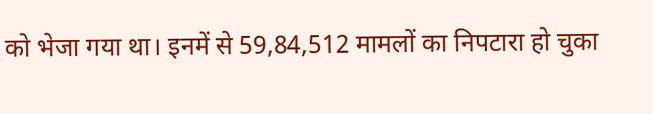को भेजा गया था। इनमें से 59,84,512 मामलों का निपटारा हो चुका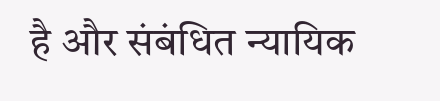है और संबंधित न्यायिक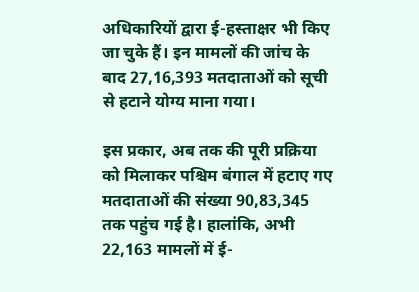अधिकारियों द्वारा ई-हस्ताक्षर भी किए जा चुके हैं। इन मामलों की जांच के बाद 27,16,393 मतदाताओं को सूची से हटाने योग्य माना गया।

इस प्रकार, अब तक की पूरी प्रक्रिया को मिलाकर पश्चिम बंगाल में हटाए गए मतदाताओं की संख्या 90,83,345 तक पहुंच गई है। हालांकि, अभी 22,163 मामलों में ई-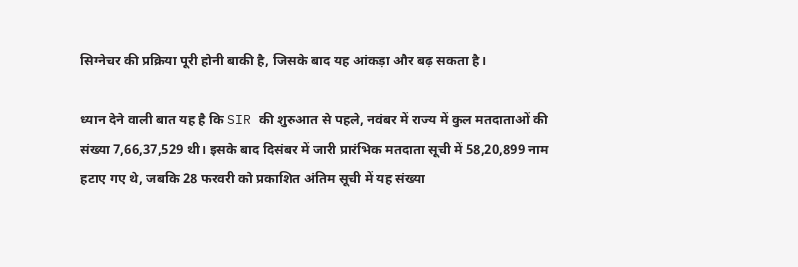सिग्नेचर की प्रक्रिया पूरी होनी बाकी है, जिसके बाद यह आंकड़ा और बढ़ सकता है।

ध्यान देने वाली बात यह है कि SIR की शुरुआत से पहले, नवंबर में राज्य में कुल मतदाताओं की संख्या 7,66,37,529 थी। इसके बाद दिसंबर में जारी प्रारंभिक मतदाता सूची में 58,20,899 नाम हटाए गए थे, जबकि 28 फरवरी को प्रकाशित अंतिम सूची में यह संख्या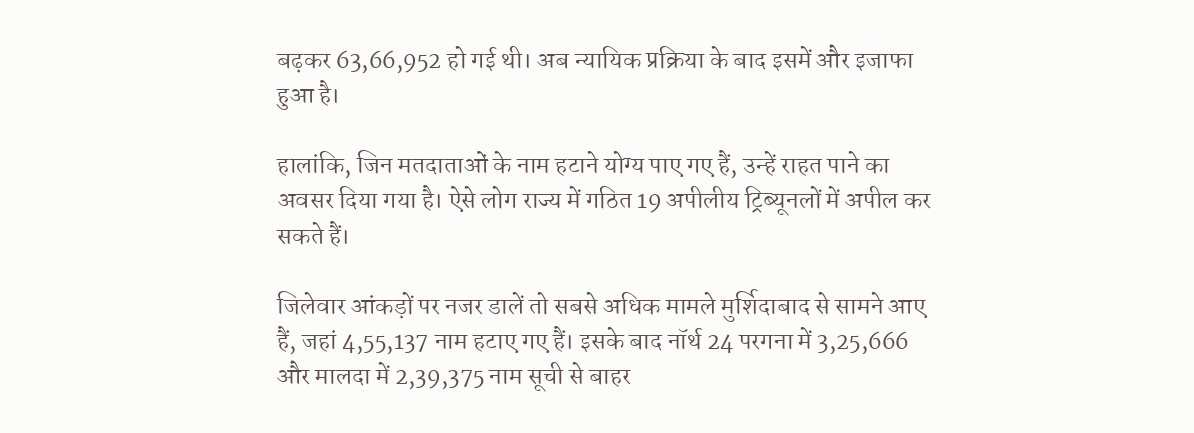बढ़कर 63,66,952 हो गई थी। अब न्यायिक प्रक्रिया के बाद इसमें और इजाफा हुआ है।

हालांकि, जिन मतदाताओं के नाम हटाने योग्य पाए गए हैं, उन्हें राहत पाने का अवसर दिया गया है। ऐसे लोग राज्य में गठित 19 अपीलीय ट्रिब्यूनलों में अपील कर सकते हैं।

जिलेवार आंकड़ों पर नजर डालें तो सबसे अधिक मामले मुर्शिदाबाद से सामने आए हैं, जहां 4,55,137 नाम हटाए गए हैं। इसके बाद नॉर्थ 24 परगना में 3,25,666 और मालदा में 2,39,375 नाम सूची से बाहर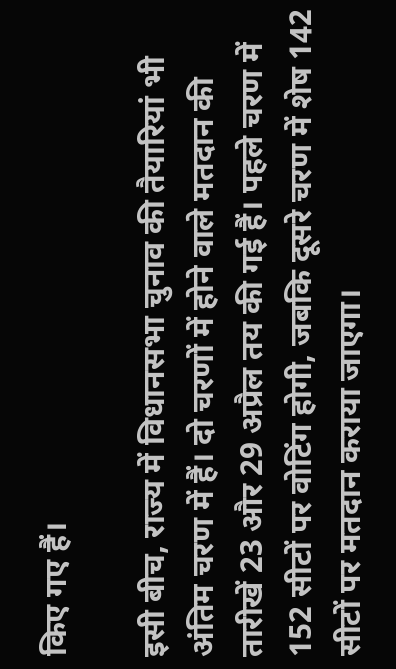किए गए हैं।

इसी बीच, राज्य में विधानसभा चुनाव की तैयारियां भी अंतिम चरण में हैं। दो चरणों में होने वाले मतदान की तारीखें 23 और 29 अप्रैल तय की गई हैं। पहले चरण में 152 सीटों पर वोटिंग होगी, जबकि दूसरे चरण में शेष 142 सीटों पर मतदान कराया जाएगा।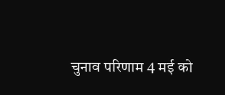चुनाव परिणाम 4 मई को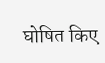घोषित किए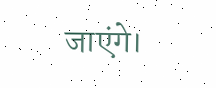जाएंगे।